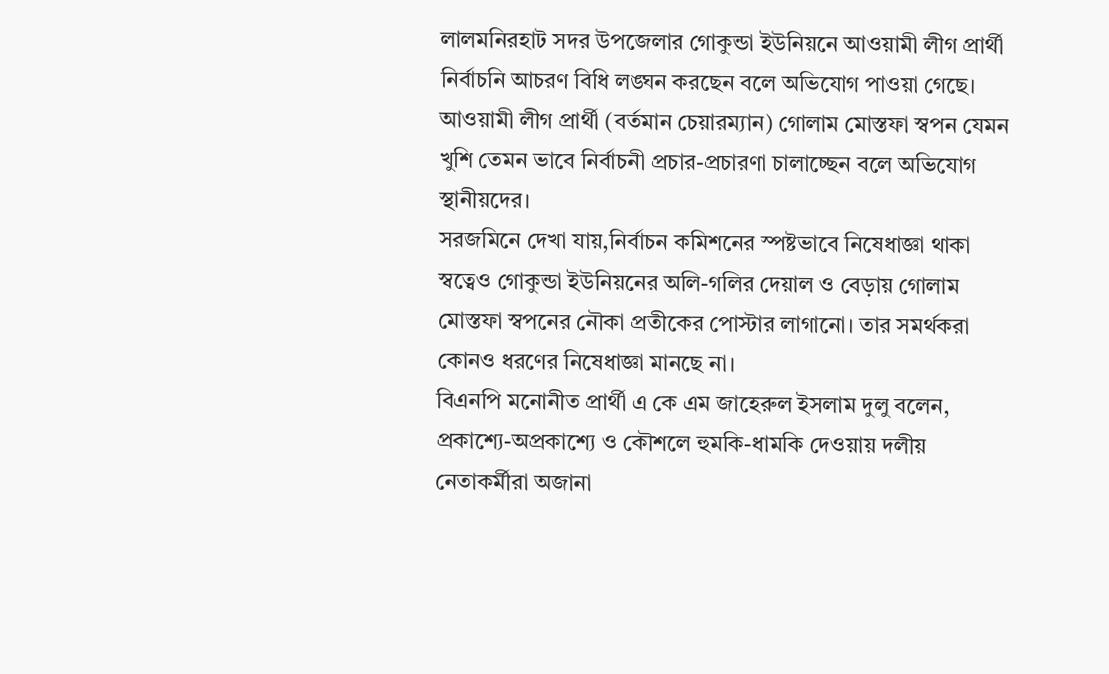লালমনিরহাট সদর উপজেলার গোকুন্ডা ইউনিয়নে আওয়ামী লীগ প্রার্থী নির্বাচনি আচরণ বিধি লঙ্ঘন করছেন বলে অভিযোগ পাওয়া গেছে। আওয়ামী লীগ প্রার্থী (বর্তমান চেয়ারম্যান) গোলাম মোস্তফা স্বপন যেমন খুশি তেমন ভাবে নির্বাচনী প্রচার-প্রচারণা চালাচ্ছেন বলে অভিযোগ স্থানীয়দের।
সরজমিনে দেখা যায়,নির্বাচন কমিশনের স্পষ্টভাবে নিষেধাজ্ঞা থাকা স্বত্বেও গোকুন্ডা ইউনিয়নের অলি-গলির দেয়াল ও বেড়ায় গোলাম মোস্তফা স্বপনের নৌকা প্রতীকের পোস্টার লাগানো। তার সমর্থকরা কোনও ধরণের নিষেধাজ্ঞা মানছে না।
বিএনপি মনোনীত প্রার্থী এ কে এম জাহেরুল ইসলাম দুলু বলেন, প্রকাশ্যে-অপ্রকাশ্যে ও কৌশলে হুমকি-ধামকি দেওয়ায় দলীয় নেতাকর্মীরা অজানা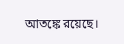আতঙ্কে রয়েছে।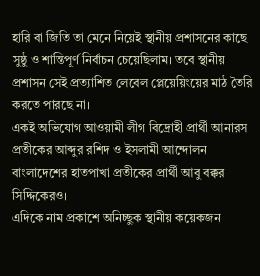হারি বা জিতি তা মেনে নিয়েই স্থানীয় প্রশাসনের কাছে সুষ্ঠু ও শান্তিপূর্ণ নির্বাচন চেয়েছিলাম। তবে স্থানীয় প্রশাসন সেই প্রত্যাশিত লেবেল প্লেয়েয়িংয়ের মাঠ তৈরি করতে পারছে না।
একই অভিযোগ আওয়ামী লীগ বিদ্রোহী প্রার্থী আনারস প্রতীকের আব্দুর রশিদ ও ইসলামী আন্দোলন বাংলাদেশের হাতপাখা প্রতীকের প্রার্থী আবু বক্কর সিদ্দিকেরও।
এদিকে নাম প্রকাশে অনিচ্ছুক স্থানীয় কয়েকজন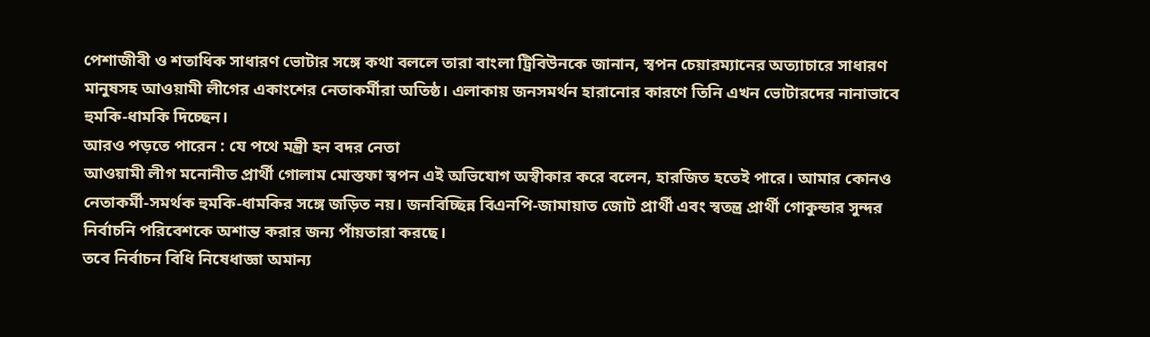পেশাজীবী ও শতাধিক সাধারণ ভোটার সঙ্গে কথা বললে তারা বাংলা ট্রিবিউনকে জানান, স্বপন চেয়ারম্যানের অত্যাচারে সাধারণ মানুষসহ আওয়ামী লীগের একাংশের নেতাকর্মীরা অতিষ্ঠ। এলাকায় জনসমর্থন হারানোর কারণে তিনি এখন ভোটারদের নানাভাবে হুমকি-ধামকি দিচ্ছেন।
আরও পড়তে পারেন : যে পথে মন্ত্রী হন বদর নেতা
আওয়ামী লীগ মনোনীত প্রার্থী গোলাম মোস্তফা স্বপন এই অভিযোগ অস্বীকার করে বলেন, হারজিত হতেই পারে। আমার কোনও নেতাকর্মী-সমর্থক হুমকি-ধামকির সঙ্গে জড়িত নয়। জনবিচ্ছিন্ন বিএনপি-জামায়াত জোট প্রার্থী এবং স্বতন্ত্র প্রার্থী গোকুন্ডার সুন্দর নির্বাচনি পরিবেশকে অশান্ত করার জন্য পাঁয়তারা করছে।
তবে নির্বাচন বিধি নিষেধাজ্ঞা অমান্য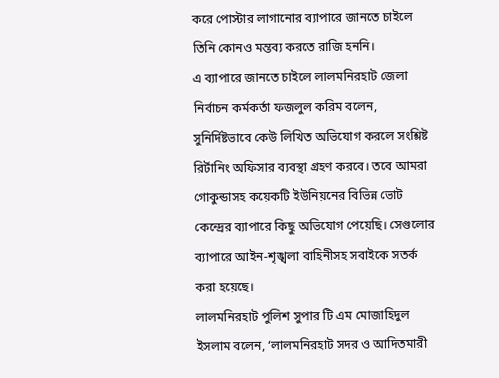করে পোস্টার লাগানোর ব্যাপারে জানতে চাইলে তিনি কোনও মন্তব্য করতে রাজি হননি।
এ ব্যাপারে জানতে চাইলে লালমনিরহাট জেলা নির্বাচন কর্মকর্তা ফজলুল করিম বলেন, সুনির্দিষ্টভাবে কেউ লিখিত অভিযোগ করলে সংশ্লিষ্ট রির্টানিং অফিসার ব্যবস্থা গ্রহণ করবে। তবে আমরা গোকুন্ডাসহ কয়েকটি ইউনিয়নের বিভিন্ন ভোট কেন্দ্রের ব্যাপারে কিছু অভিযোগ পেয়েছি। সেগুলোর ব্যাপারে আইন-শৃঙ্খলা বাহিনীসহ সবাইকে সতর্ক করা হয়েছে।
লালমনিরহাট পুলিশ সুপার টি এম মোজাহিদুল ইসলাম বলেন, ‘লালমনিরহাট সদর ও আদিতমারী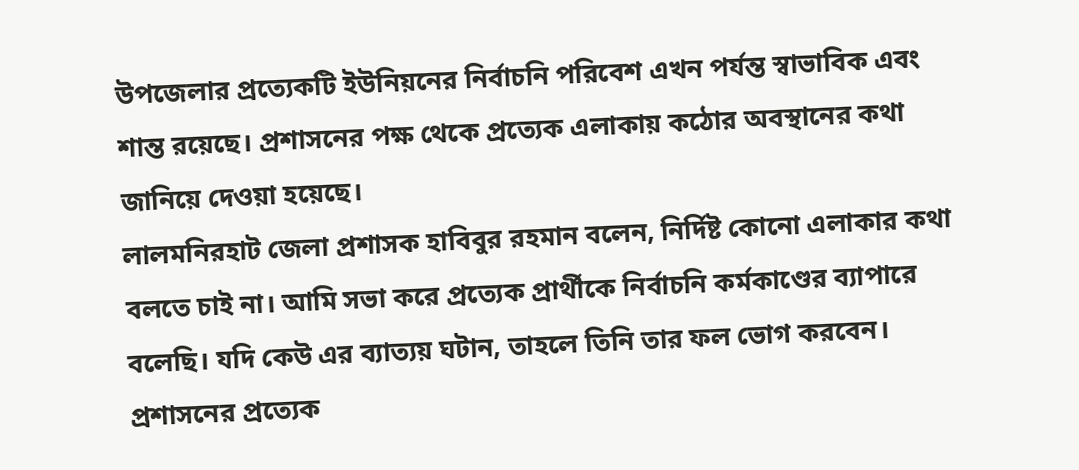উপজেলার প্রত্যেকটি ইউনিয়নের নির্বাচনি পরিবেশ এখন পর্যন্ত স্বাভাবিক এবং শান্ত রয়েছে। প্রশাসনের পক্ষ থেকে প্রত্যেক এলাকায় কঠোর অবস্থানের কথা জানিয়ে দেওয়া হয়েছে।
লালমনিরহাট জেলা প্রশাসক হাবিবুর রহমান বলেন, নির্দিষ্ট কোনো এলাকার কথা বলতে চাই না। আমি সভা করে প্রত্যেক প্রার্থীকে নির্বাচনি কর্মকাণ্ডের ব্যাপারে বলেছি। যদি কেউ এর ব্যাত্যয় ঘটান, তাহলে তিনি তার ফল ভোগ করবেন। প্রশাসনের প্রত্যেক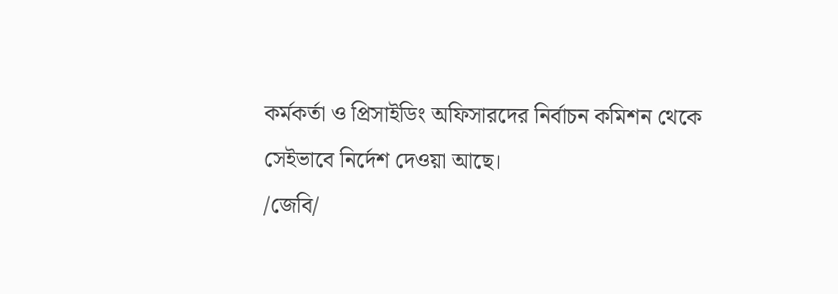কর্মকর্তা ও প্রিসাইডিং অফিসারদের নির্বাচন কমিশন থেকে সেইভাবে নির্দেশ দেওয়া আছে।
/জেবি/